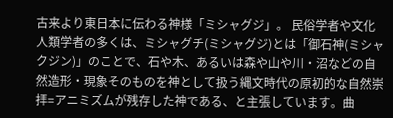古来より東日本に伝わる神様「ミシャグジ」。 民俗学者や文化人類学者の多くは、ミシャグチ(ミシャグジ)とは「御石神(ミシャクジン)」のことで、石や木、あるいは森や山や川・沼などの自然造形・現象そのものを神として扱う縄文時代の原初的な自然崇拝=アニミズムが残存した神である、と主張しています。曲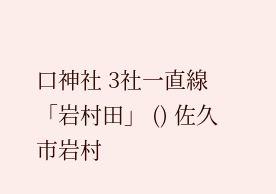口神社 3社一直線「岩村田」 () 佐久市岩村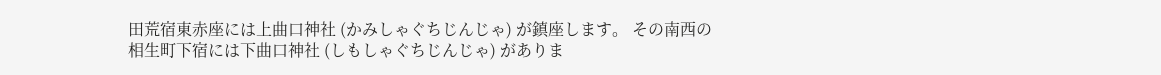田荒宿東赤座には上曲口神社 (かみしゃぐちじんじゃ) が鎮座します。 その南西の相生町下宿には下曲口神社 (しもしゃぐちじんじゃ) がありま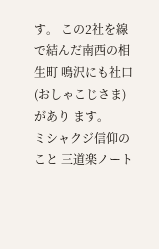す。 この2社を線で結んだ南西の相生町 鳴沢にも社口 (おしゃこじさま) があり ます。
ミシャクジ信仰のこと 三道楽ノート